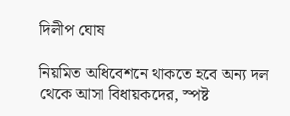দিলীপ ঘোষ

নিয়মিত অধিবেশনে থাকতে হবে অন্য দল থেকে আসা বিধায়কদের, স্পষ্ট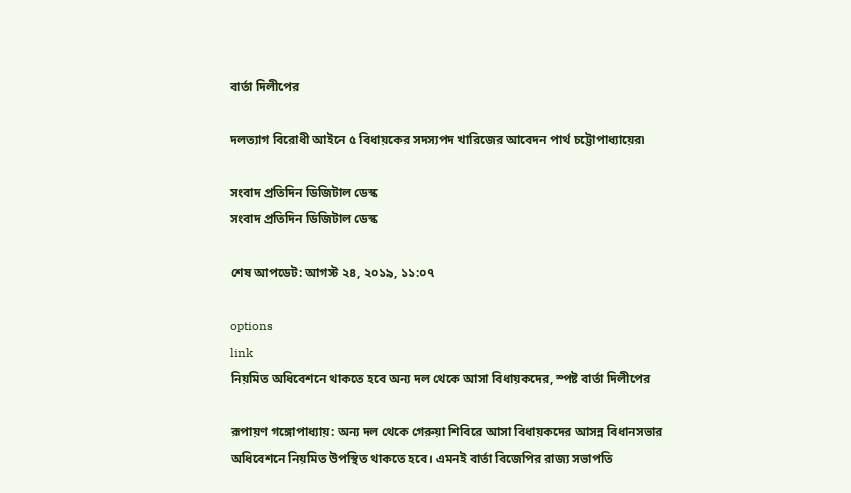বার্তা দিলীপের

দলত্যাগ বিরোধী আইনে ৫ বিধায়কের সদস্যপদ খারিজের আবেদন পার্থ চট্টোপাধ্যায়ের৷

সংবাদ প্রতিদিন ডিজিটাল ডেস্ক
সংবাদ প্রতিদিন ডিজিটাল ডেস্ক

শেষ আপডেট: আগস্ট ২৪, ২০১৯, ১১:০৭

options
link
নিয়মিত অধিবেশনে থাকতে হবে অন্য দল থেকে আসা বিধায়কদের, স্পষ্ট বার্তা দিলীপের

রূপায়ণ গঙ্গোপাধ্যায়: অন্য দল থেকে গেরুয়া শিবিরে আসা বিধায়কদের আসন্ন বিধানসভার অধিবেশনে নিয়মিত উপস্থিত থাকতে হবে। এমনই বার্তা বিজেপির রাজ্য সভাপতি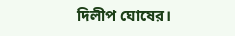দিলীপ ঘোষের।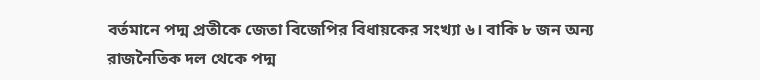বর্তমানে পদ্ম প্রতীকে জেতা বিজেপির বিধায়কের সংখ্যা ৬। বাকি ৮ জন অন্য রাজনৈতিক দল থেকে পদ্ম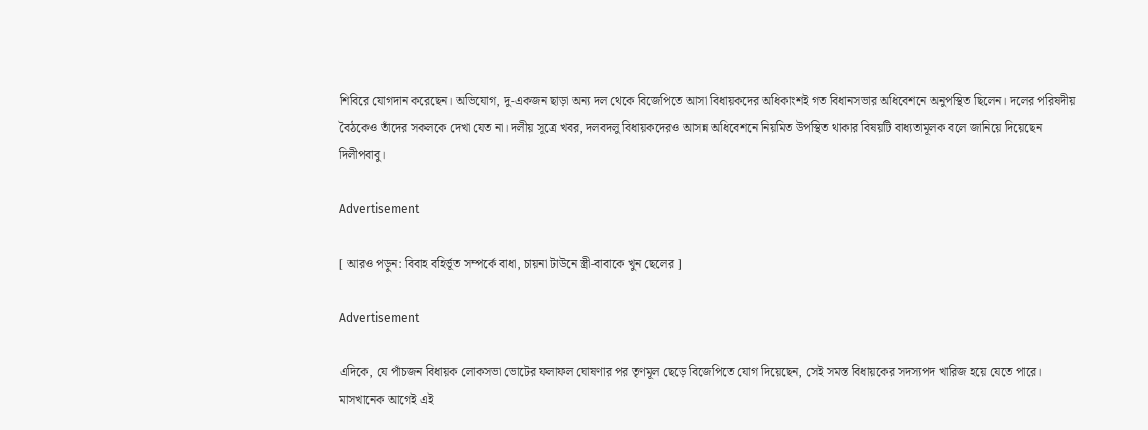শিবিরে যোগদান করেছেন। অভিযোগ, দু-একজন ছাড়া অন্য দল থেকে বিজেপিতে আসা বিধায়কদের অধিকাংশই গত বিধানসভার অধিবেশনে অনুপস্থিত ছিলেন। দলের পরিষদীয় বৈঠকেও তাঁদের সকলকে দেখা যেত না। দলীয় সূত্রে খবর, দলবদলু বিধায়কদেরও আসন্ন অধিবেশনে নিয়মিত উপস্থিত থাকার বিষয়টি বাধ্যতামূলক বলে জানিয়ে দিয়েছেন দিলীপবাবু।

Advertisement

[ আরও পড়ুন: বিবাহ বহির্ভূত সম্পর্কে বাধা, চায়না টাউনে স্ত্রী-বাবাকে খুন ছেলের ]

Advertisement

এদিকে, যে পাঁচজন বিধায়ক লোকসভা ভোটের ফলাফল ঘোষণার পর তৃণমূল ছেড়ে বিজেপিতে যোগ দিয়েছেন, সেই সমস্ত বিধায়কের সদস্যপদ খারিজ হয়ে যেতে পারে। মাসখানেক আগেই এই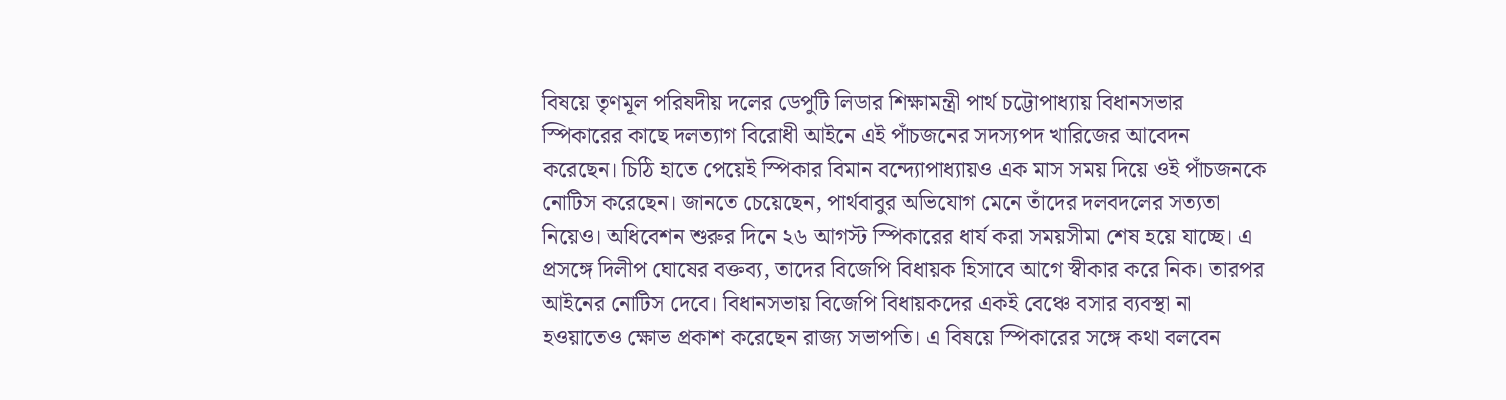বিষয়ে তৃণমূল পরিষদীয় দলের ডেপুটি লিডার শিক্ষামন্ত্রী পার্থ চট্টোপাধ্যায় বিধানসভার স্পিকারের কাছে দলত্যাগ বিরোধী আইনে এই পাঁচজনের সদস্যপদ খারিজের আবেদন করেছেন। চিঠি হাতে পেয়েই স্পিকার বিমান বন্দ্যোপাধ্যায়ও এক মাস সময় দিয়ে ওই পাঁচজনকে নোটিস করেছেন। জানতে চেয়েছেন, পার্থবাবুর অভিযোগ মেনে তাঁদের দলবদলের সত্যতা নিয়েও। অধিবেশন শুরুর দিনে ২৬ আগস্ট স্পিকারের ধার্য করা সময়সীমা শেষ হয়ে যাচ্ছে। এ প্রসঙ্গে দিলীপ ঘোষের বক্তব্য, তাদের বিজেপি বিধায়ক হিসাবে আগে স্বীকার করে নিক। তারপর আইনের নোটিস দেবে। বিধানসভায় বিজেপি বিধায়কদের একই বেঞ্চে বসার ব্যবস্থা না হওয়াতেও ক্ষোভ প্রকাশ করেছেন রাজ্য সভাপতি। এ বিষয়ে স্পিকারের সঙ্গে কথা বলবেন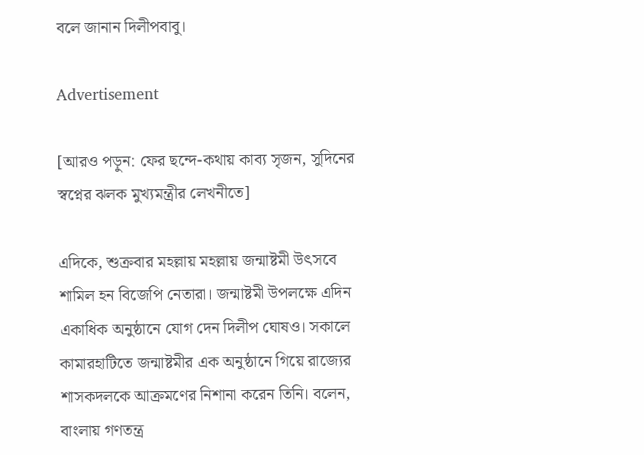বলে জানান দিলীপবাবু।

Advertisement

[আরও পড়ুন: ফের ছন্দে-কথায় কাব্য সৃজন, সুদিনের স্বপ্নের ঝলক মুখ্যমন্ত্রীর লেখনীতে]

এদিকে, শুক্রবার মহল্লায় মহল্লায় জন্মাষ্টমী উৎসবে শামিল হন বিজেপি নেতারা। জন্মাষ্টমী উপলক্ষে এদিন একাধিক অনুষ্ঠানে যোগ দেন দিলীপ ঘোষও। সকালে কামারহাটিতে জন্মাষ্টমীর এক অনুষ্ঠানে গিয়ে রাজ্যের শাসকদলকে আক্রমণের নিশানা করেন তিনি। বলেন, বাংলায় গণতন্ত্র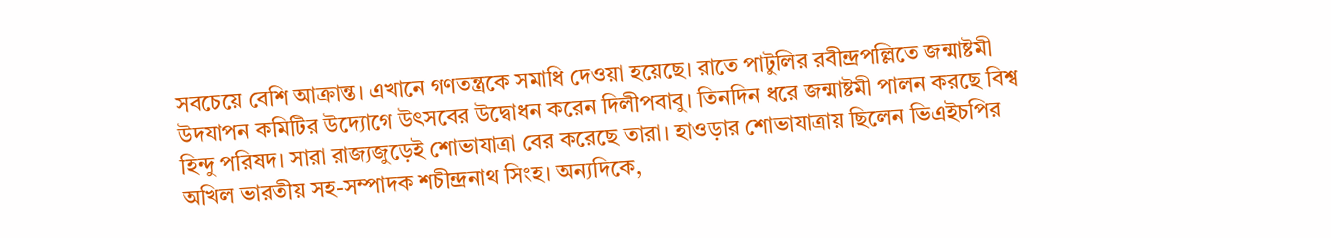সবচেয়ে বেশি আক্রান্ত। এখানে গণতন্ত্রকে সমাধি দেওয়া হয়েছে। রাতে পাটুলির রবীন্দ্রপল্লিতে জন্মাষ্টমী উদযাপন কমিটির উদ্যোগে উৎসবের উদ্বোধন করেন দিলীপবাবু। তিনদিন ধরে জন্মাষ্টমী পালন করছে বিশ্ব হিন্দু পরিষদ। সারা রাজ্যজুড়েই শোভাযাত্রা বের করেছে তারা। হাওড়ার শোভাযাত্রায় ছিলেন ভিএইচপির অখিল ভারতীয় সহ-সম্পাদক শচীন্দ্রনাথ সিংহ। অন্যদিকে,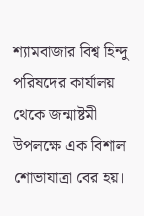শ্যামবাজার বিশ্ব হিন্দু পরিষদের কার্যালয় থেকে জন্মাষ্টমী উপলক্ষে এক বিশাল শোভাযাত্রা বের হয়।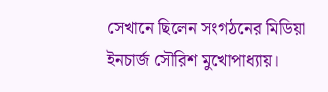সেখানে ছিলেন সংগঠনের মিডিয়া ইনচার্জ সৌরিশ মুখোপাধ্যায়।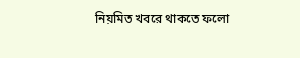নিয়মিত খবরে থাকতে ফলো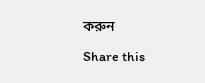করুন

Share this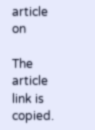article on

The article link is copied.